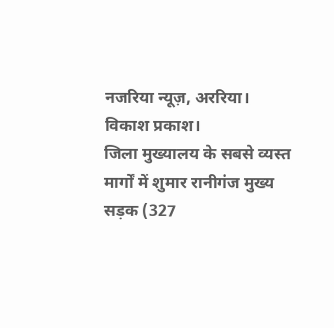नजरिया न्यूज़, अररिया। विकाश प्रकाश।
जिला मुख्यालय के सबसे व्यस्त मार्गों में शुमार रानीगंज मुख्य सड़क (327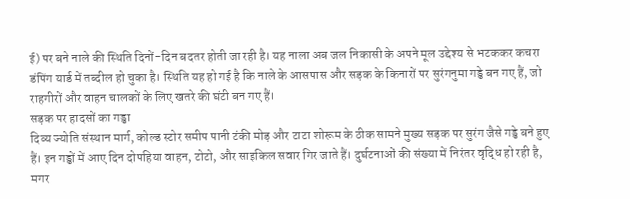ई) पर बने नाले की स्थिति दिनों-दिन बदतर होती जा रही है। यह नाला अब जल निकासी के अपने मूल उद्देश्य से भटककर कचरा डंपिंग यार्ड में तब्दील हो चुका है। स्थिति यह हो गई है कि नाले के आसपास और सड़क के किनारों पर सुरंगनुमा गड्ढे बन गए हैं, जो राहगीरों और वाहन चालकों के लिए खतरे की घंटी बन गए हैं।
सड़क पर हादसों का गड्ढा
दिव्य ज्योति संस्थान मार्ग, कोल्ड स्टोर समीप पानी टंकी मोड़ और टाटा शोरूम के ठीक सामने मुख्य सड़क पर सुरंग जैसे गड्ढे बने हुए हैं। इन गड्ढों में आए दिन दोपहिया वाहन, टोटो, और साइकिल सवार गिर जाते हैं। दुर्घटनाओं की संख्या में निरंतर वृद्धि हो रही है, मगर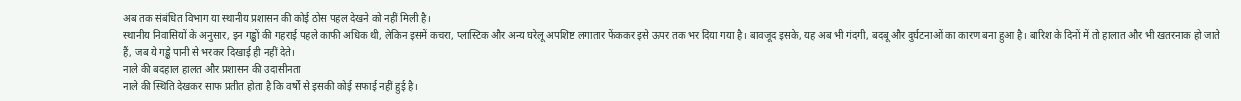अब तक संबंधित विभाग या स्थानीय प्रशासन की कोई ठोस पहल देखने को नहीं मिली है।
स्थानीय निवासियों के अनुसार, इन गड्ढों की गहराई पहले काफी अधिक थी, लेकिन इसमें कचरा, प्लास्टिक और अन्य घरेलू अपशिष्ट लगातार फेंककर इसे ऊपर तक भर दिया गया है। बावजूद इसके, यह अब भी गंदगी, बदबू और दुर्घटनाओं का कारण बना हुआ है। बारिश के दिनों में तो हालात और भी खतरनाक हो जाते हैं, जब ये गड्ढे पानी से भरकर दिखाई ही नहीं देते।
नाले की बदहाल हालत और प्रशासन की उदासीनता
नाले की स्थिति देखकर साफ प्रतीत होता है कि वर्षों से इसकी कोई सफाई नहीं हुई है।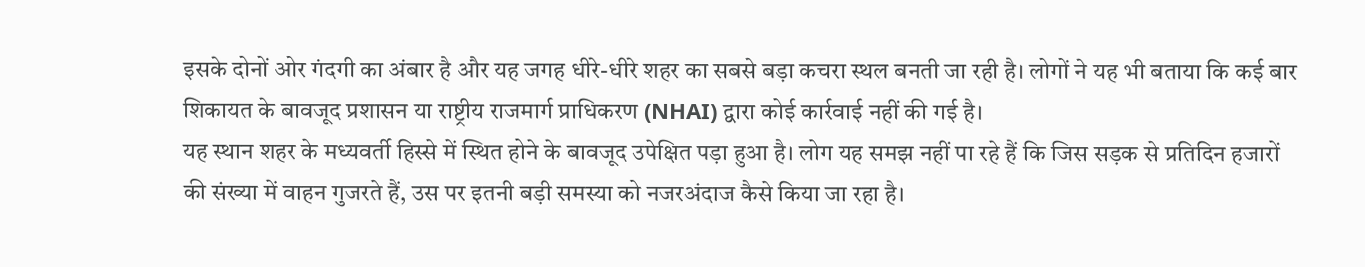इसके दोनों ओर गंदगी का अंबार है और यह जगह धीरे-धीरे शहर का सबसे बड़ा कचरा स्थल बनती जा रही है। लोगों ने यह भी बताया कि कई बार शिकायत के बावजूद प्रशासन या राष्ट्रीय राजमार्ग प्राधिकरण (NHAI) द्वारा कोई कार्रवाई नहीं की गई है।
यह स्थान शहर के मध्यवर्ती हिस्से में स्थित होने के बावजूद उपेक्षित पड़ा हुआ है। लोग यह समझ नहीं पा रहे हैं कि जिस सड़क से प्रतिदिन हजारों की संख्या में वाहन गुजरते हैं, उस पर इतनी बड़ी समस्या को नजरअंदाज कैसे किया जा रहा है।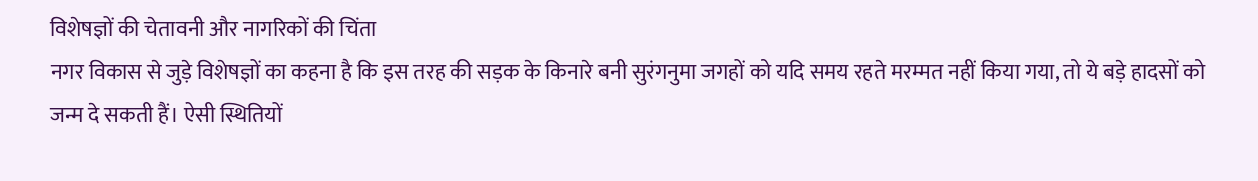विशेषज्ञों की चेतावनी और नागरिकों की चिंता
नगर विकास से जुड़े विशेषज्ञों का कहना है कि इस तरह की सड़क के किनारे बनी सुरंगनुमा जगहों को यदि समय रहते मरम्मत नहीं किया गया, तो ये बड़े हादसों को जन्म दे सकती हैं। ऐसी स्थितियों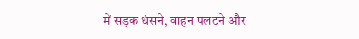में सड़क धंसने, वाहन पलटने और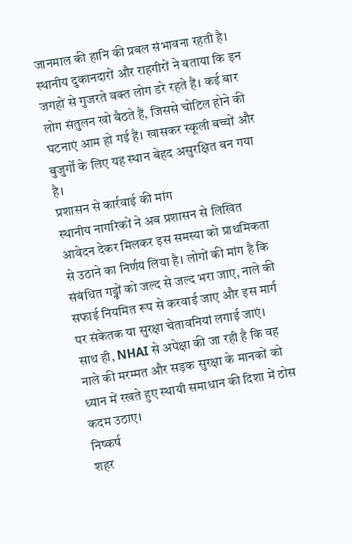जानमाल की हानि की प्रबल संभावना रहती है।
स्थानीय दुकानदारों और राहगीरों ने बताया कि इन जगहों से गुजरते वक्त लोग डरे रहते हैं। कई बार लोग संतुलन खो बैठते हैं, जिससे चोटिल होने की घटनाएं आम हो गई हैं। खासकर स्कूली बच्चों और बुजुर्गों के लिए यह स्थान बेहद असुरक्षित बन गया है।
प्रशासन से कार्रवाई की मांग
स्थानीय नागरिकों ने अब प्रशासन से लिखित आवेदन देकर मिलकर इस समस्या को प्राथमिकता से उठाने का निर्णय लिया है। लोगों की मांग है कि संबंधित गड्ढों को जल्द से जल्द भरा जाए, नाले की सफाई नियमित रूप से करवाई जाए और इस मार्ग पर संकेतक या सुरक्षा चेतावनियां लगाई जाएं।
साथ ही, NHAI से अपेक्षा की जा रही है कि वह नाले की मरम्मत और सड़क सुरक्षा के मानकों को ध्यान में रखते हुए स्थायी समाधान की दिशा में ठोस कदम उठाए।
निष्कर्ष
शहर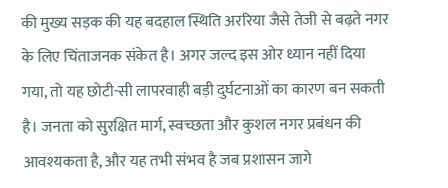की मुख्य सड़क की यह बदहाल स्थिति अररिया जैसे तेजी से बढ़ते नगर के लिए चिंताजनक संकेत है। अगर जल्द इस ओर ध्यान नहीं दिया गया, तो यह छोटी-सी लापरवाही बड़ी दुर्घटनाओं का कारण बन सकती है। जनता को सुरक्षित मार्ग, स्वच्छता और कुशल नगर प्रबंधन की आवश्यकता है, और यह तभी संभव है जब प्रशासन जागे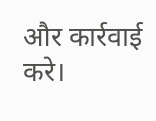और कार्रवाई करे।